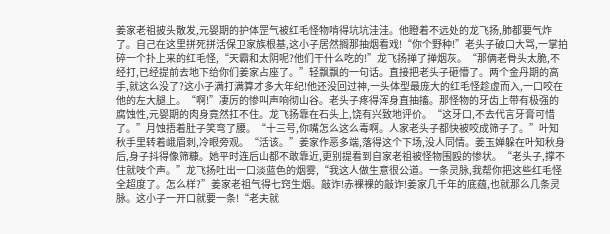姜家老祖披头散发,元婴期的护体罡气被红毛怪物啃得坑坑洼洼。他瞪着不远处的龙飞扬,肺都要气炸了。自己在这里拼死拼活保卫家族根基,这小子居然搁那抽烟看戏!“你个野种!”老头子破口大骂,一掌拍碎一个扑上来的红毛怪,“天霸和太阴呢?他们干什么吃的!”龙飞扬掸了掸烟灰。“那俩老骨头太脆,不经打,已经提前去地下给你们姜家占座了。”轻飘飘的一句话。直接把老头子砸懵了。两个金丹期的高手,就这么没了?这小子满打满算才多大年纪!他还没回过神,一头体型最庞大的红毛怪趁虚而入,一口咬在他的左大腿上。“啊!”凄厉的惨叫声响彻山谷。老头子疼得浑身直抽搐。那怪物的牙齿上带有极强的腐蚀性,元婴期的肉身竟然扛不住。龙飞扬靠在石头上,饶有兴致地评价。“这牙口,不去代言牙膏可惜了。”月蚀捂着肚子笑弯了腰。“十三号,你嘴怎么这么毒啊。人家老头子都快被咬成筛子了。”叶知秋手里转着峨眉刺,冷眼旁观。“活该。”姜家作恶多端,落得这个下场,没人同情。姜玉婵躲在叶知秋身后,身子抖得像筛糠。她平时连后山都不敢靠近,更别提看到自家老祖被怪物围殴的惨状。“老头子,撑不住就吱个声。”龙飞扬吐出一口淡蓝色的烟雾,“我这人做生意很公道。一条灵脉,我帮你把这些红毛怪全超度了。怎么样?”姜家老祖气得七窍生烟。敲诈!赤裸裸的敲诈!姜家几千年的底蕴,也就那么几条灵脉。这小子一开口就要一条!“老夫就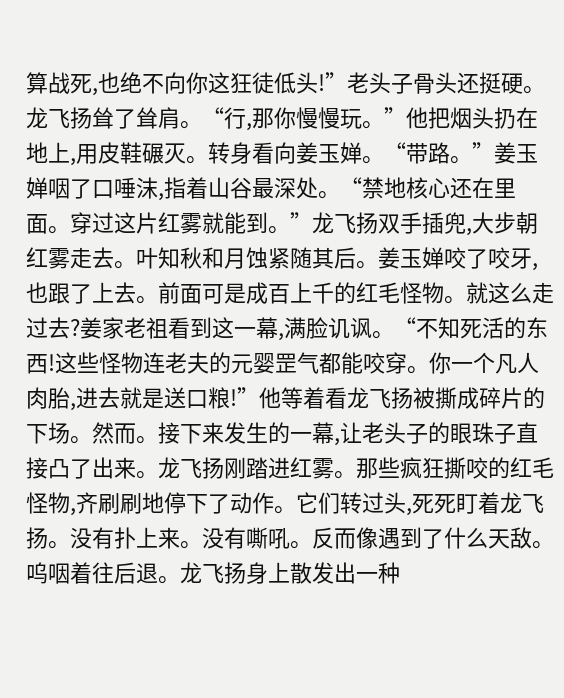算战死,也绝不向你这狂徒低头!”老头子骨头还挺硬。龙飞扬耸了耸肩。“行,那你慢慢玩。”他把烟头扔在地上,用皮鞋碾灭。转身看向姜玉婵。“带路。”姜玉婵咽了口唾沫,指着山谷最深处。“禁地核心还在里面。穿过这片红雾就能到。”龙飞扬双手插兜,大步朝红雾走去。叶知秋和月蚀紧随其后。姜玉婵咬了咬牙,也跟了上去。前面可是成百上千的红毛怪物。就这么走过去?姜家老祖看到这一幕,满脸讥讽。“不知死活的东西!这些怪物连老夫的元婴罡气都能咬穿。你一个凡人肉胎,进去就是送口粮!”他等着看龙飞扬被撕成碎片的下场。然而。接下来发生的一幕,让老头子的眼珠子直接凸了出来。龙飞扬刚踏进红雾。那些疯狂撕咬的红毛怪物,齐刷刷地停下了动作。它们转过头,死死盯着龙飞扬。没有扑上来。没有嘶吼。反而像遇到了什么天敌。呜咽着往后退。龙飞扬身上散发出一种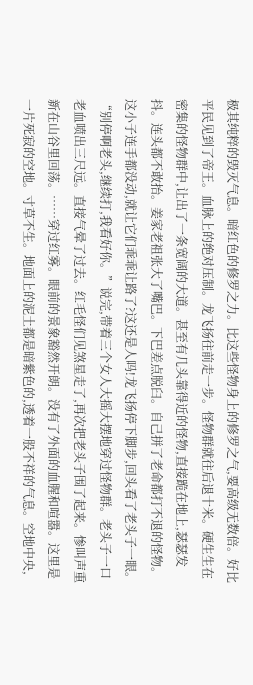极其纯粹的毁灭气息。暗红色的修罗之力。比这些怪物身上的修罗之气,要高级无数倍。好比平民见到了帝王。血脉上的绝对压制。龙飞扬往前走一步。怪物群就往后退十米。硬生生在密集的怪物群中,让出了一条宽阔的大道。甚至有几头靠得近的怪物,直接跪在地上,瑟瑟发抖。连头都不敢抬。姜家老祖张大了嘴巴。下巴差点脱臼。自己拼了老命都打不退的怪物。这小子连手都没动,就让它们乖乖让路了?这还是人吗!龙飞扬停下脚步,回头看了老头子一眼。“别停啊老头,继续打,我看好你。”说完,带着三个女人大摇大摆地穿过怪物群。老头子一口老血喷出三尺远。直接气晕了过去。红毛怪们见煞星走了,再次把老头子围了起来。惨叫声重新在山谷里回荡。……穿过红雾。眼前的景象豁然开朗。没有了外面的血腥和喧嚣。这里是一片死寂的空地。寸草不生。地面上的泥土都是暗紫色的,透着一股不祥的气息。空地中央,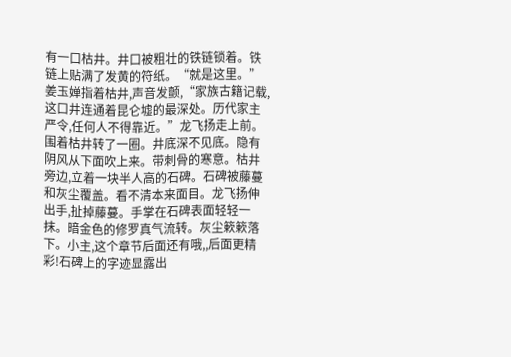有一口枯井。井口被粗壮的铁链锁着。铁链上贴满了发黄的符纸。“就是这里。”姜玉婵指着枯井,声音发颤,“家族古籍记载,这口井连通着昆仑墟的最深处。历代家主严令,任何人不得靠近。”龙飞扬走上前。围着枯井转了一圈。井底深不见底。隐有阴风从下面吹上来。带刺骨的寒意。枯井旁边,立着一块半人高的石碑。石碑被藤蔓和灰尘覆盖。看不清本来面目。龙飞扬伸出手,扯掉藤蔓。手掌在石碑表面轻轻一抹。暗金色的修罗真气流转。灰尘簌簌落下。小主,这个章节后面还有哦,,后面更精彩!石碑上的字迹显露出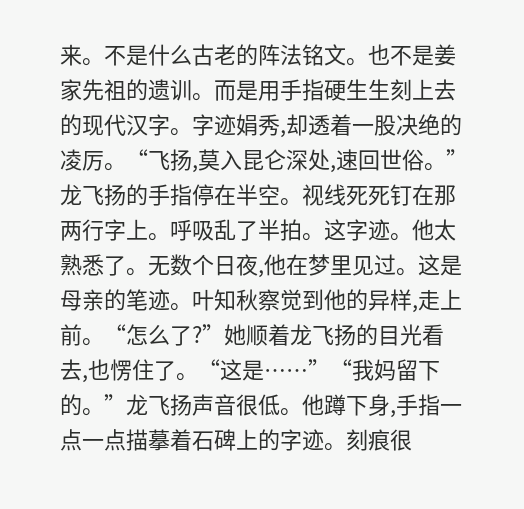来。不是什么古老的阵法铭文。也不是姜家先祖的遗训。而是用手指硬生生刻上去的现代汉字。字迹娟秀,却透着一股决绝的凌厉。“飞扬,莫入昆仑深处,速回世俗。”龙飞扬的手指停在半空。视线死死钉在那两行字上。呼吸乱了半拍。这字迹。他太熟悉了。无数个日夜,他在梦里见过。这是母亲的笔迹。叶知秋察觉到他的异样,走上前。“怎么了?”她顺着龙飞扬的目光看去,也愣住了。“这是……”“我妈留下的。”龙飞扬声音很低。他蹲下身,手指一点一点描摹着石碑上的字迹。刻痕很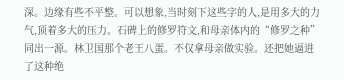深。边缘有些不平整。可以想象,当时刻下这些字的人,是用多大的力气,顶着多大的压力。石碑上的修罗符文,和母亲体内的“修罗之种”同出一源。林卫国那个老王八蛋。不仅拿母亲做实验。还把她逼进了这种绝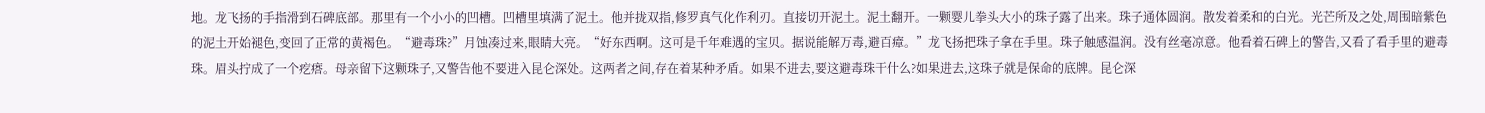地。龙飞扬的手指滑到石碑底部。那里有一个小小的凹槽。凹槽里填满了泥土。他并拢双指,修罗真气化作利刃。直接切开泥土。泥土翻开。一颗婴儿拳头大小的珠子露了出来。珠子通体圆润。散发着柔和的白光。光芒所及之处,周围暗紫色的泥土开始褪色,变回了正常的黄褐色。“避毒珠?”月蚀凑过来,眼睛大亮。“好东西啊。这可是千年难遇的宝贝。据说能解万毒,避百瘴。”龙飞扬把珠子拿在手里。珠子触感温润。没有丝毫凉意。他看着石碑上的警告,又看了看手里的避毒珠。眉头拧成了一个疙瘩。母亲留下这颗珠子,又警告他不要进入昆仑深处。这两者之间,存在着某种矛盾。如果不进去,要这避毒珠干什么?如果进去,这珠子就是保命的底牌。昆仑深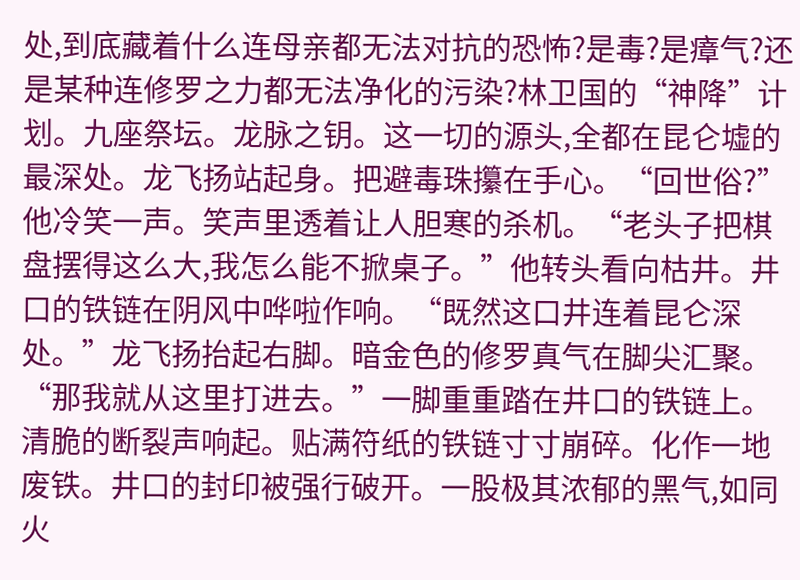处,到底藏着什么连母亲都无法对抗的恐怖?是毒?是瘴气?还是某种连修罗之力都无法净化的污染?林卫国的“神降”计划。九座祭坛。龙脉之钥。这一切的源头,全都在昆仑墟的最深处。龙飞扬站起身。把避毒珠攥在手心。“回世俗?”他冷笑一声。笑声里透着让人胆寒的杀机。“老头子把棋盘摆得这么大,我怎么能不掀桌子。”他转头看向枯井。井口的铁链在阴风中哗啦作响。“既然这口井连着昆仑深处。”龙飞扬抬起右脚。暗金色的修罗真气在脚尖汇聚。“那我就从这里打进去。”一脚重重踏在井口的铁链上。清脆的断裂声响起。贴满符纸的铁链寸寸崩碎。化作一地废铁。井口的封印被强行破开。一股极其浓郁的黑气,如同火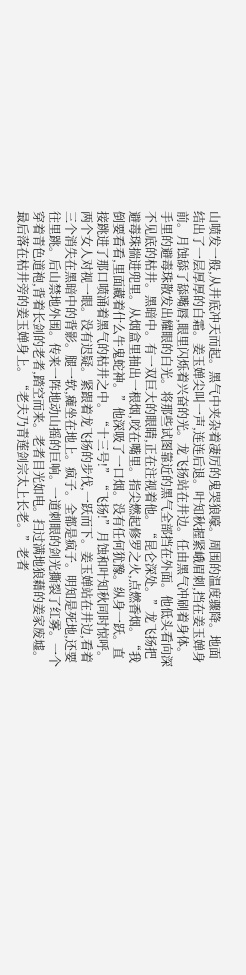山喷发一般,从井底冲天而起。黑气中夹杂着凄厉的鬼哭狼嚎。周围的温度骤降。地面结出了一层厚厚的白霜。姜玉婵尖叫一声,连连后退。叶知秋握紧峨眉刺,挡在姜玉婵身前。月蚀舔了舔嘴唇,眼里闪烁着兴奋的光。龙飞扬站在井边。任由黑气冲刷着身体。手里的避毒珠散发出耀眼的白光。将那些试图靠近的黑气全部挡在外面。他低头看向深不见底的枯井。黑暗中。有一双巨大的眼睛,正在注视着他。“昆仑深处。”龙飞扬把避毒珠揣进兜里。从烟盒里抽出一根烟,咬在嘴里。指尖燃起修罗之火,点燃香烟。“我倒要看看,里面藏着什么牛鬼蛇神。”他深吸了一口烟。没有任何犹豫。纵身一跃。直接跳进了那口喷涌着黑气的枯井之中。“十三号!”“飞扬!”月蚀和叶知秋同时惊呼。两个女人对视一眼。没有迟疑。紧跟着龙飞扬的步伐,一跃而下。姜玉婵站在井边,看着三个消失在黑暗中的背影。腿一软,瘫坐在地上。疯子。全都是疯子。明知是死地,还要往里跳。后山禁地外围。传来一阵地动山摇的巨响。一道刺眼的剑光撕裂了红雾。一个穿着青色道袍,背着长剑的老者,踏空而来。老者目光如电。扫过满地狼藉的姜家废墟。最后落在枯井旁的姜玉婵身上。“老夫乃青莲剑宗太上长老。”老者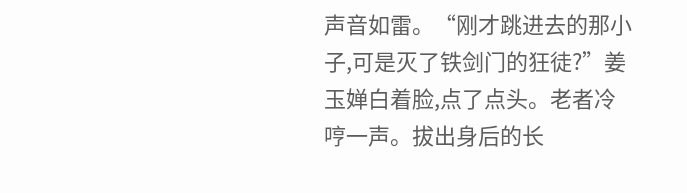声音如雷。“刚才跳进去的那小子,可是灭了铁剑门的狂徒?”姜玉婵白着脸,点了点头。老者冷哼一声。拔出身后的长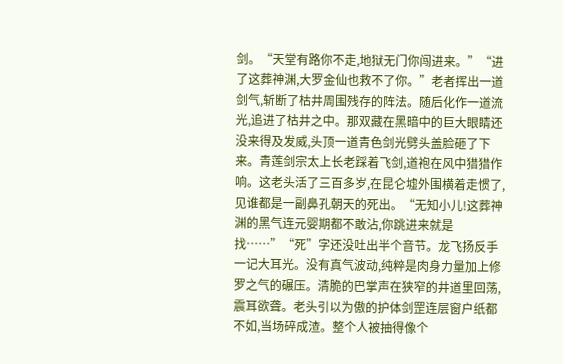剑。“天堂有路你不走,地狱无门你闯进来。”“进了这葬神渊,大罗金仙也救不了你。”老者挥出一道剑气,斩断了枯井周围残存的阵法。随后化作一道流光,追进了枯井之中。那双藏在黑暗中的巨大眼睛还没来得及发威,头顶一道青色剑光劈头盖脸砸了下来。青莲剑宗太上长老踩着飞剑,道袍在风中猎猎作响。这老头活了三百多岁,在昆仑墟外围横着走惯了,见谁都是一副鼻孔朝天的死出。“无知小儿!这葬神渊的黑气连元婴期都不敢沾,你跳进来就是找……”“死”字还没吐出半个音节。龙飞扬反手一记大耳光。没有真气波动,纯粹是肉身力量加上修罗之气的碾压。清脆的巴掌声在狭窄的井道里回荡,震耳欲聋。老头引以为傲的护体剑罡连层窗户纸都不如,当场碎成渣。整个人被抽得像个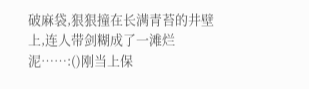破麻袋,狠狠撞在长满青苔的井壁上,连人带剑糊成了一滩烂泥……:()刚当上保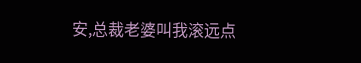安,总裁老婆叫我滚远点